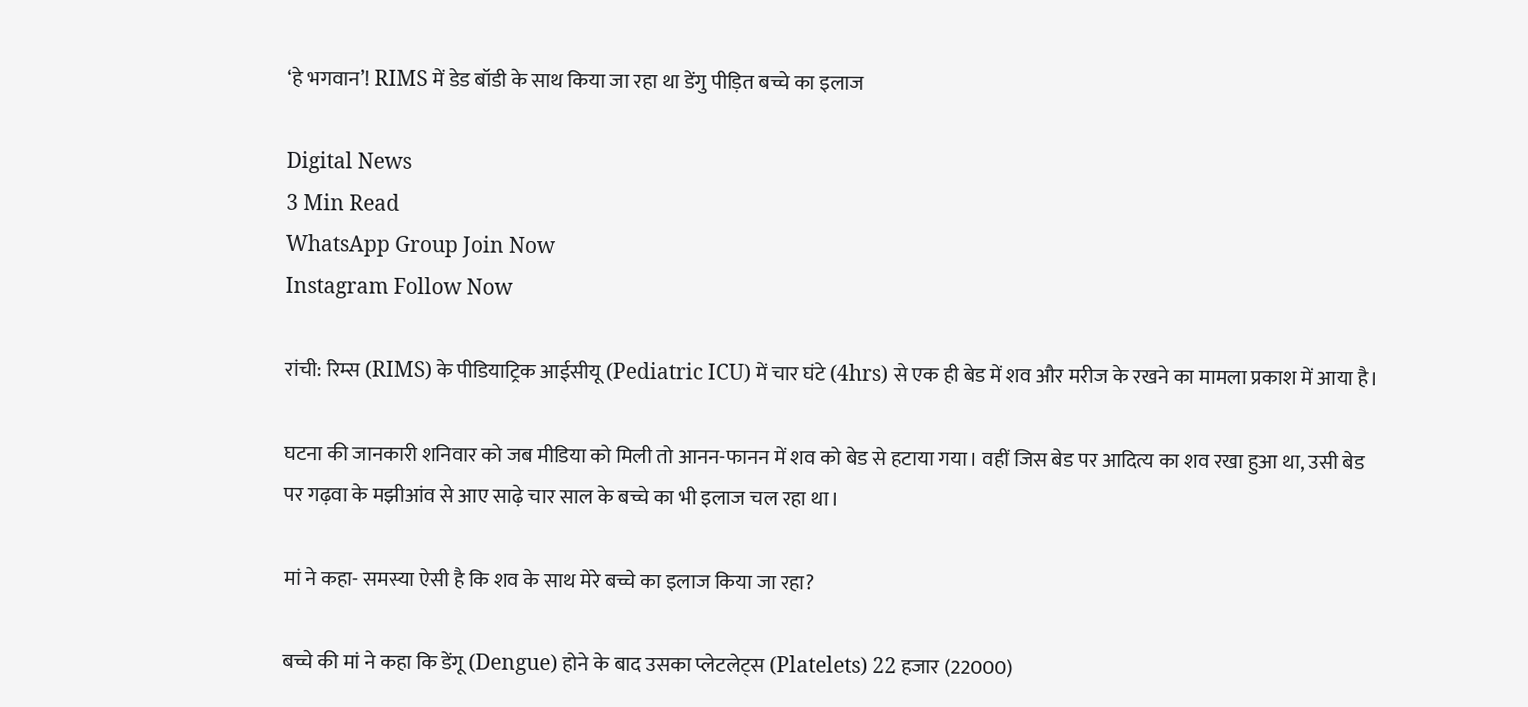‘हे भगवान’! RIMS में डेड बॉडी के साथ किया जा रहा था डेंगु पीड़ित बच्चे का इलाज

Digital News
3 Min Read
WhatsApp Group Join Now
Instagram Follow Now

रांची: रिम्स (RIMS) के पीडियाट्रिक आईसीयू (Pediatric ICU) में चार घंटे (4hrs) से एक ही बेड में शव और मरीज के रखने का मामला प्रकाश में आया है।

घटना की जानकारी शनिवार को जब मीडिया को मिली तो आनन-फानन में शव को बेड से हटाया गया। वहीं जिस बेड पर आदित्य का शव रखा हुआ था, उसी बेड पर गढ़वा के मझीआंव से आए साढ़े चार साल के बच्चे का भी इलाज चल रहा था।

मां ने कहा- समस्या ऐसी है कि शव के साथ मेरे बच्चे का इलाज किया जा रहा?

बच्चे की मां ने कहा कि डेंगू (Dengue) होने के बाद उसका प्लेटलेट्स (Platelets) 22 हजार (22000)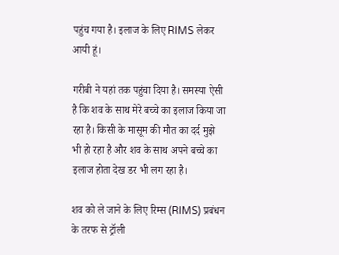पहुंच गया है। इलाज के लिए RIMS लेकर आयी हूं।

गरीबी ने यहां तक पहुंचा दिया है। समस्या ऐसी है कि शव के साथ मेरे बच्चे का इलाज किया जा रहा है। किसी के मासूम की मौत का दर्द मुझे भी हो रहा है और शव के साथ अपने बच्चे का इलाज होता देख डर भी लग रहा है।

शव को ले जाने के लिए रिम्स (RIMS) प्रबंधन के तरफ से ट्रॉली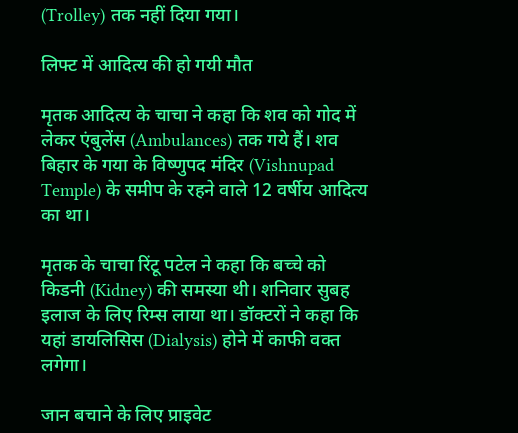(Trolley) तक नहीं दिया गया।

लिफ्ट में आदित्य की हो गयी मौत

मृतक आदित्य के चाचा ने कहा कि शव को गोद में लेकर एंबुलेंस (Ambulances) तक गये हैं। शव बिहार के गया के विष्णुपद मंदिर (Vishnupad Temple) के समीप के रहने वाले 12 वर्षीय आदित्य का था।

मृतक के चाचा रिंटू पटेल ने कहा कि बच्चे को किडनी (Kidney) की समस्या थी। शनिवार सुबह इलाज के लिए रिम्स लाया था। डॉक्टरों ने कहा कि यहां डायलिसिस (Dialysis) होने में काफी वक्त लगेगा।

जान बचाने के लिए प्राइवेट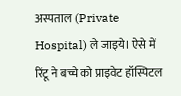अस्पताल (Private Hospital) ले जाइये। ऐसे में रिंटू ने बच्चे को प्राइवेट हॉस्पिटल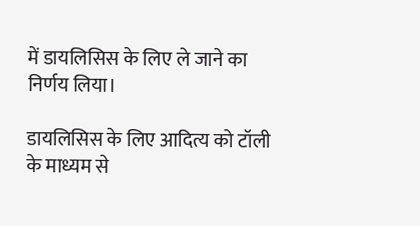में डायलिसिस के लिए ले जाने का निर्णय लिया।

डायलिसिस के लिए आदित्य को टॉली के माध्यम से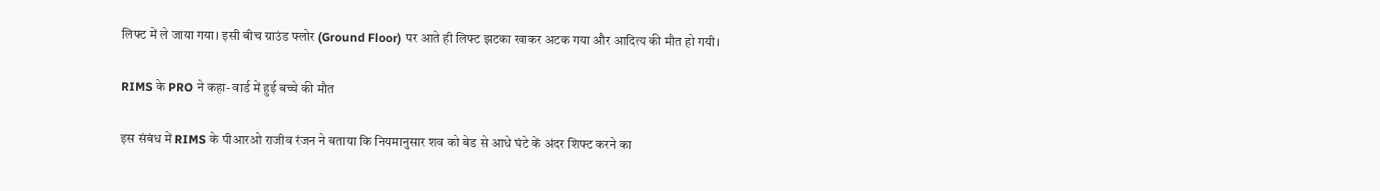लिफ्ट में ले जाया गया। इसी बीच ग्राउंड फ्लोर (Ground Floor) पर आते ही लिफ्ट झटका खाकर अटक गया और आदित्य की मौत हो गयी।

RIMS के PRO ने कहा- वार्ड में हुई बच्चे की मौत

इस संबंध में RIMS के पीआरओ राजीव रंजन ने बताया कि नियमानुसार शव को बेड से आधे घंटे कें अंदर शिफ्ट करने का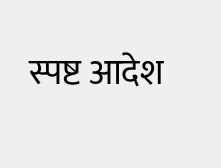स्पष्ट आदेश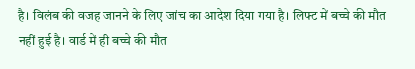है। विलंब की वजह जानने के लिए जांच का आदेश दिया गया है। लिफ्ट में बच्चे की मौत नहीं हुई है। वार्ड में ही बच्चे की मौत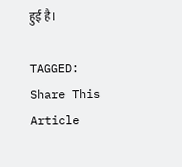हुई है।

TAGGED:
Share This Article